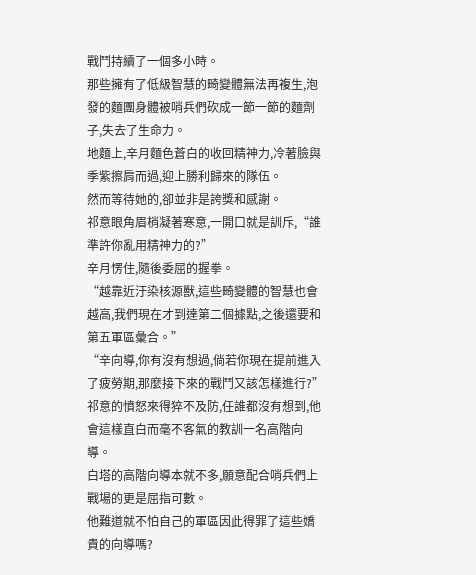戰鬥持續了一個多小時。
那些擁有了低級智慧的畸變體無法再複生,泡發的麵團身體被哨兵們砍成一節一節的麵劑子,失去了生命力。
地麵上,辛月麵色蒼白的收回精神力,冷著臉與季紫擦肩而過,迎上勝利歸來的隊伍。
然而等待她的,卻並非是誇獎和感謝。
祁意眼角眉梢凝著寒意,一開口就是訓斥,“誰準許你亂用精神力的?”
辛月愣住,隨後委屈的握拳。
“越靠近汙染核源獸,這些畸變體的智慧也會越高,我們現在才到達第二個據點,之後還要和第五軍區彙合。”
“辛向導,你有沒有想過,倘若你現在提前進入了疲勞期,那麼接下來的戰鬥又該怎樣進行?”
祁意的憤怒來得猝不及防,任誰都沒有想到,他會這樣直白而毫不客氣的教訓一名高階向導。
白塔的高階向導本就不多,願意配合哨兵們上戰場的更是屈指可數。
他難道就不怕自己的軍區因此得罪了這些嬌貴的向導嗎?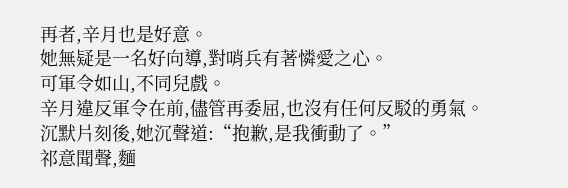再者,辛月也是好意。
她無疑是一名好向導,對哨兵有著憐愛之心。
可軍令如山,不同兒戲。
辛月違反軍令在前,儘管再委屈,也沒有任何反駁的勇氣。
沉默片刻後,她沉聲道:“抱歉,是我衝動了。”
祁意聞聲,麵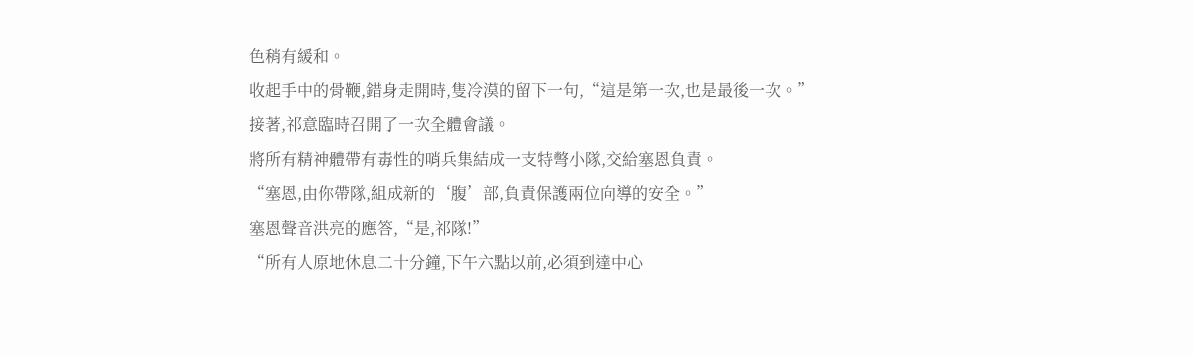色稍有緩和。
收起手中的骨鞭,錯身走開時,隻冷漠的留下一句,“這是第一次,也是最後一次。”
接著,祁意臨時召開了一次全體會議。
將所有精神體帶有毒性的哨兵集結成一支特彆小隊,交給塞恩負責。
“塞恩,由你帶隊,組成新的‘腹’部,負責保護兩位向導的安全。”
塞恩聲音洪亮的應答,“是,祁隊!”
“所有人原地休息二十分鐘,下午六點以前,必須到達中心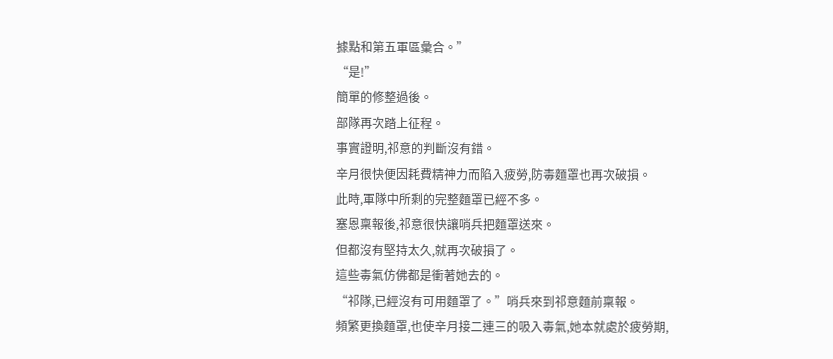據點和第五軍區彙合。”
“是!”
簡單的修整過後。
部隊再次踏上征程。
事實證明,祁意的判斷沒有錯。
辛月很快便因耗費精神力而陷入疲勞,防毒麵罩也再次破損。
此時,軍隊中所剩的完整麵罩已經不多。
塞恩稟報後,祁意很快讓哨兵把麵罩送來。
但都沒有堅持太久,就再次破損了。
這些毒氣仿佛都是衝著她去的。
“祁隊,已經沒有可用麵罩了。”哨兵來到祁意麵前稟報。
頻繁更換麵罩,也使辛月接二連三的吸入毒氣,她本就處於疲勞期,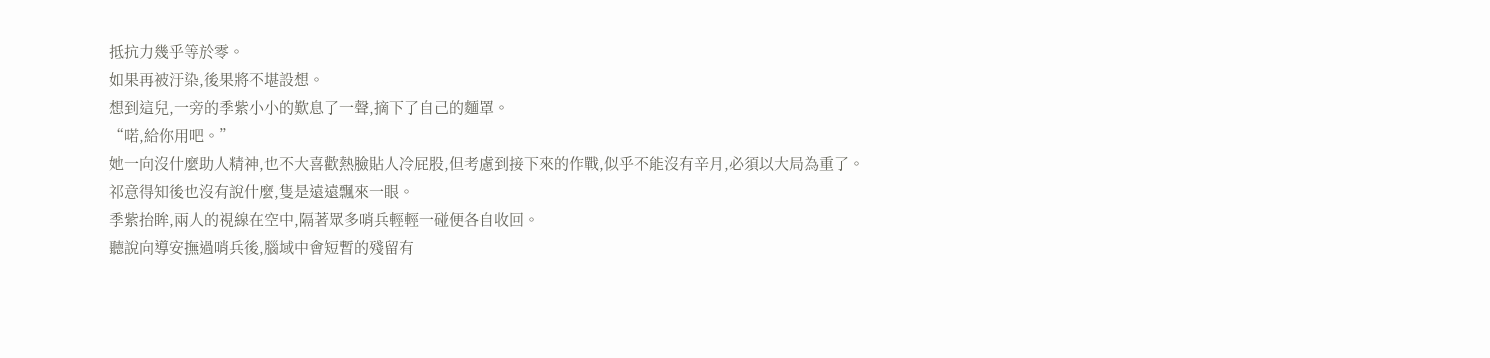抵抗力幾乎等於零。
如果再被汙染,後果將不堪設想。
想到這兒,一旁的季紫小小的歎息了一聲,摘下了自己的麵罩。
“喏,給你用吧。”
她一向沒什麼助人精神,也不大喜歡熱臉貼人冷屁股,但考慮到接下來的作戰,似乎不能沒有辛月,必須以大局為重了。
祁意得知後也沒有說什麼,隻是遠遠飄來一眼。
季紫抬眸,兩人的視線在空中,隔著眾多哨兵輕輕一碰便各自收回。
聽說向導安撫過哨兵後,腦域中會短暫的殘留有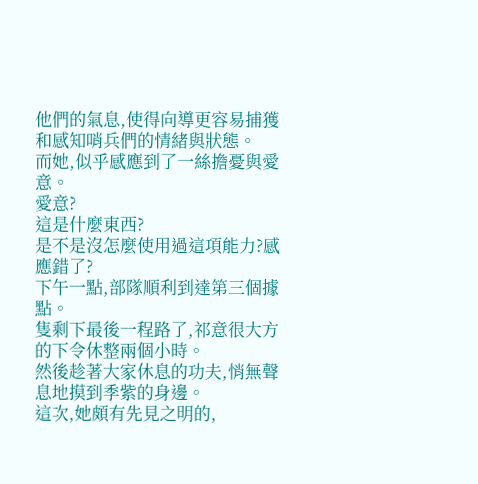他們的氣息,使得向導更容易捕獲和感知哨兵們的情緒與狀態。
而她,似乎感應到了一絲擔憂與愛意。
愛意?
這是什麼東西?
是不是沒怎麼使用過這項能力?感應錯了?
下午一點,部隊順利到達第三個據點。
隻剩下最後一程路了,祁意很大方的下令休整兩個小時。
然後趁著大家休息的功夫,悄無聲息地摸到季紫的身邊。
這次,她頗有先見之明的,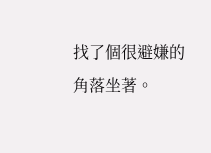找了個很避嫌的角落坐著。